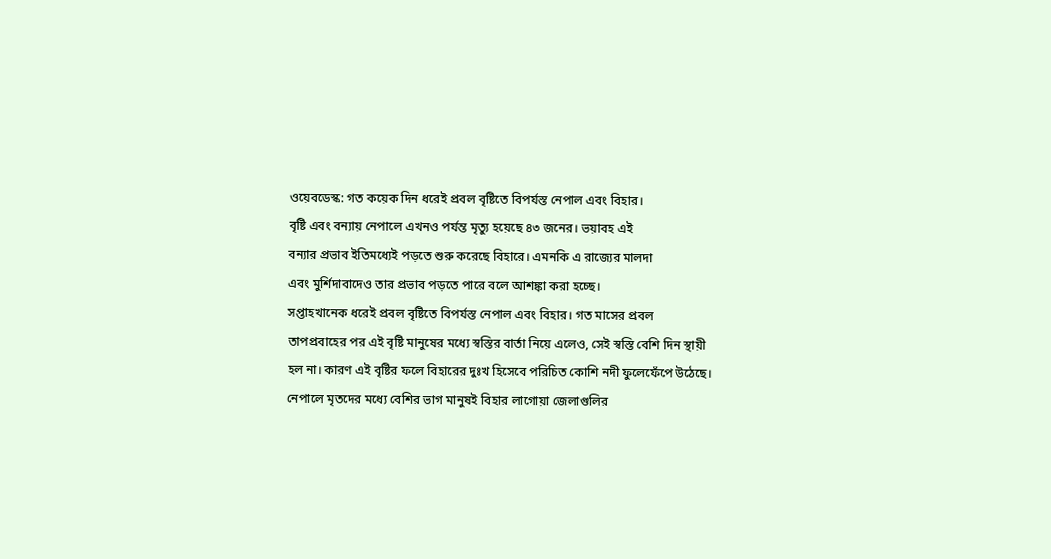ওয়েবডেস্ক: গত কয়েক দিন ধরেই প্রবল বৃষ্টিতে বিপর্যস্ত নেপাল এবং বিহার।
বৃষ্টি এবং বন্যায় নেপালে এখনও পর্যন্ত মৃত্যু হয়েছে ৪৩ জনের। ভয়াবহ এই
বন্যার প্রভাব ইতিমধ্যেই পড়তে শুরু করেছে বিহারে। এমনকি এ রাজ্যের মালদা
এবং মুর্শিদাবাদেও তার প্রভাব পড়তে পারে বলে আশঙ্কা করা হচ্ছে।
সপ্তাহখানেক ধরেই প্রবল বৃষ্টিতে বিপর্যস্ত নেপাল এবং বিহার। গত মাসের প্রবল তাপপ্রবাহের পর এই বৃষ্টি মানুষের মধ্যে স্বস্তির বার্তা নিয়ে এলেও, সেই স্বস্তি বেশি দিন স্থায়ী হল না। কারণ এই বৃষ্টির ফলে বিহারের দুঃখ হিসেবে পরিচিত কোশি নদী ফুলেফেঁপে উঠেছে।
নেপালে মৃতদের মধ্যে বেশির ভাগ মানুষই বিহার লাগোয়া জেলাগুলির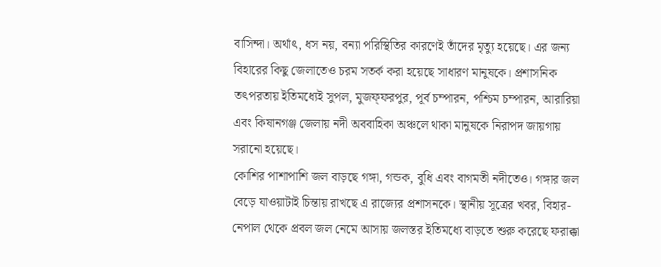বাসিন্দা। অর্থাৎ, ধস নয়, বন্যা পরিস্থিতির কারণেই তাঁদের মৃত্যু হয়েছে। এর জন্য বিহারের কিছু জেলাতেও চরম সতর্ক করা হয়েছে সাধারণ মানুষকে। প্রশাসনিক তৎপরতায় ইতিমধ্যেই সুপল, মুজফ্ফরপুর, পূর্ব চম্পারন, পশ্চিম চম্পারন, আরারিয়া এবং কিষানগঞ্জ জেলায় নদী অববাহিকা অঞ্চলে থাকা মানুষকে নিরাপদ জায়গায় সরানো হয়েছে।
কোশির পাশাপাশি জল বাড়ছে গঙ্গা, গন্ডক, বুধি এবং বাগমতী নদীতেও। গঙ্গার জল বেড়ে যাওয়াটাই চিন্তায় রাখছে এ রাজ্যের প্রশাসনকে। স্থানীয় সূত্রের খবর, বিহার-নেপাল থেকে প্রবল জল নেমে আসায় জলস্তর ইতিমধ্যে বাড়তে শুরু করেছে ফরাক্কা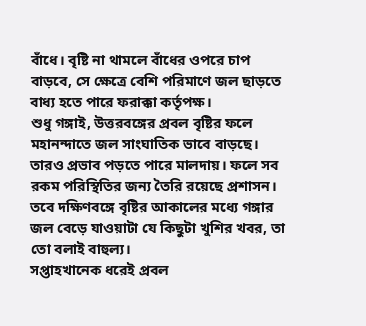বাঁধে। বৃষ্টি না থামলে বাঁধের ওপরে চাপ বাড়বে, সে ক্ষেত্রে বেশি পরিমাণে জল ছাড়তে বাধ্য হতে পারে ফরাক্কা কর্তৃপক্ষ।
শুধু গঙ্গাই, উত্তরবঙ্গের প্রবল বৃষ্টির ফলে মহানন্দাতে জল সাংঘাতিক ভাবে বাড়ছে। তারও প্রভাব পড়তে পারে মালদায়। ফলে সব রকম পরিস্থিতির জন্য তৈরি রয়েছে প্রশাসন। তবে দক্ষিণবঙ্গে বৃষ্টির আকালের মধ্যে গঙ্গার জল বেড়ে যাওয়াটা যে কিছুটা খুশির খবর, তা তো বলাই বাহুল্য।
সপ্তাহখানেক ধরেই প্রবল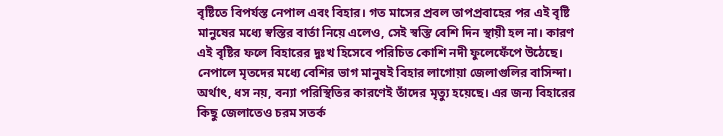বৃষ্টিতে বিপর্যস্ত নেপাল এবং বিহার। গত মাসের প্রবল তাপপ্রবাহের পর এই বৃষ্টি মানুষের মধ্যে স্বস্তির বার্তা নিয়ে এলেও, সেই স্বস্তি বেশি দিন স্থায়ী হল না। কারণ এই বৃষ্টির ফলে বিহারের দুঃখ হিসেবে পরিচিত কোশি নদী ফুলেফেঁপে উঠেছে।
নেপালে মৃতদের মধ্যে বেশির ভাগ মানুষই বিহার লাগোয়া জেলাগুলির বাসিন্দা। অর্থাৎ, ধস নয়, বন্যা পরিস্থিতির কারণেই তাঁদের মৃত্যু হয়েছে। এর জন্য বিহারের কিছু জেলাতেও চরম সতর্ক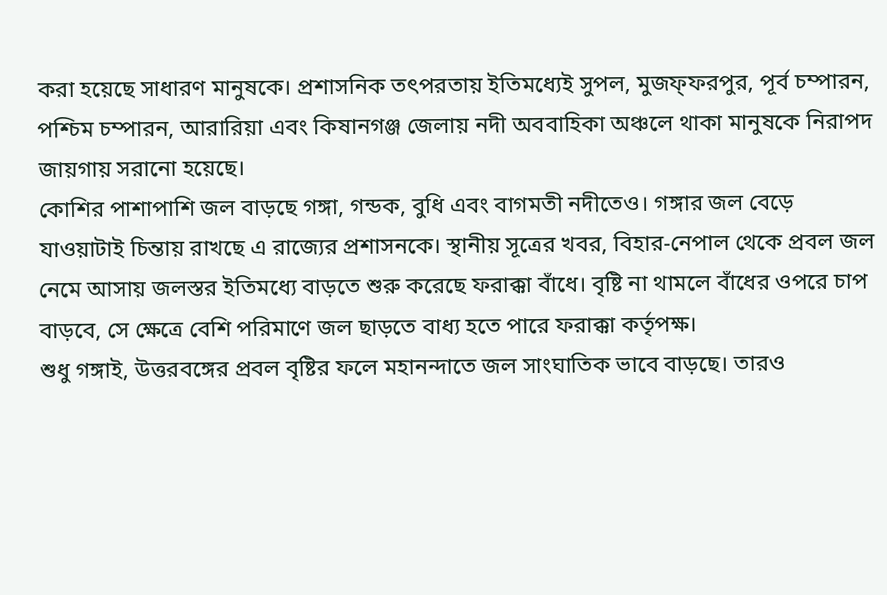করা হয়েছে সাধারণ মানুষকে। প্রশাসনিক তৎপরতায় ইতিমধ্যেই সুপল, মুজফ্ফরপুর, পূর্ব চম্পারন, পশ্চিম চম্পারন, আরারিয়া এবং কিষানগঞ্জ জেলায় নদী অববাহিকা অঞ্চলে থাকা মানুষকে নিরাপদ জায়গায় সরানো হয়েছে।
কোশির পাশাপাশি জল বাড়ছে গঙ্গা, গন্ডক, বুধি এবং বাগমতী নদীতেও। গঙ্গার জল বেড়ে যাওয়াটাই চিন্তায় রাখছে এ রাজ্যের প্রশাসনকে। স্থানীয় সূত্রের খবর, বিহার-নেপাল থেকে প্রবল জল নেমে আসায় জলস্তর ইতিমধ্যে বাড়তে শুরু করেছে ফরাক্কা বাঁধে। বৃষ্টি না থামলে বাঁধের ওপরে চাপ বাড়বে, সে ক্ষেত্রে বেশি পরিমাণে জল ছাড়তে বাধ্য হতে পারে ফরাক্কা কর্তৃপক্ষ।
শুধু গঙ্গাই, উত্তরবঙ্গের প্রবল বৃষ্টির ফলে মহানন্দাতে জল সাংঘাতিক ভাবে বাড়ছে। তারও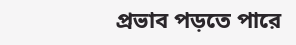প্রভাব পড়তে পারে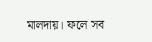মালদায়। ফলে সব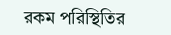রকম পরিস্থিতির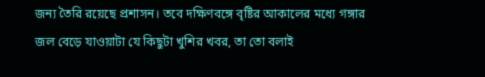জন্য তৈরি রয়েছে প্রশাসন। তবে দক্ষিণবঙ্গে বৃষ্টির আকালের মধ্যে গঙ্গার জল বেড়ে যাওয়াটা যে কিছুটা খুশির খবর, তা তো বলাই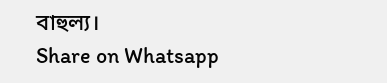বাহুল্য।
Share on Whatsapp